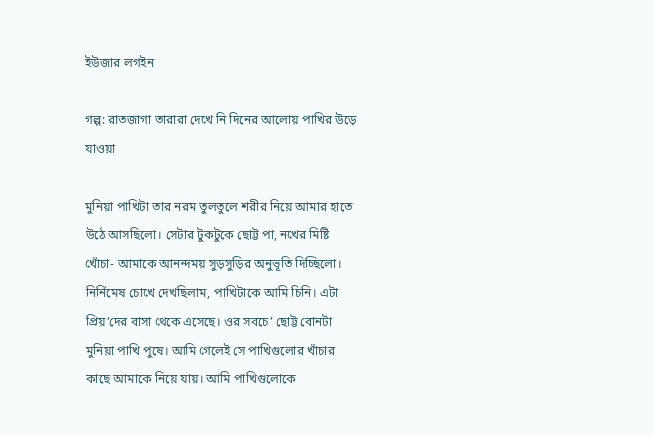ইউজার লগইন

গল্প: রাতজাগা তারারা দেখে নি দিনের আলোয় পাখির উড়ে যাওয়া

মুনিয়া পাখিটা তার নরম তুলতুলে শরীর নিয়ে আমার হাতে উঠে আসছিলো। সেটার টুকটুকে ছোট্ট পা, নখের মিষ্টি খোঁচা- আমাকে আনন্দময় সুড়সুড়ির অনুভূতি দিচ্ছিলো। নির্নিমেষ চোখে দেখছিলাম, পাখিটাকে আমি চিনি। এটা প্রিয়’দের বাসা থেকে এসেছে। ওর সবচে’ ছোট্ট বোনটা মুনিয়া পাখি পুষে। আমি গেলেই সে পাখিগুলোর খাঁচার কাছে আমাকে নিয়ে যায়। আমি পাখিগুলোকে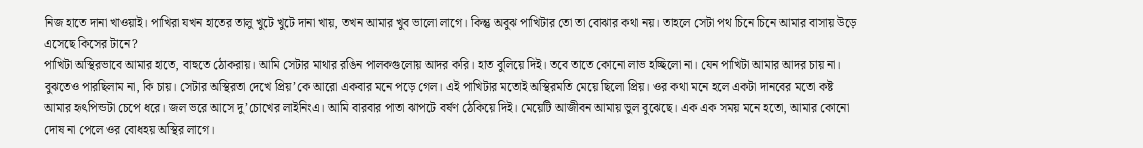নিজ হাতে দানা খাওয়াই। পাখিরা যখন হাতের তালু খুটে খুটে দানা খায়, তখন আমার খুব ভালো লাগে। কিন্তু অবুঝ পাখিটার তো তা বোঝার কথা নয়। তাহলে সেটা পথ চিনে চিনে আমার বাসায় উড়ে এসেছে কিসের টানে?
পাখিটা অস্থিরভাবে আমার হাতে, বাহুতে ঠোকরায়। আমি সেটার মাথার রঙিন পালকগুলোয় আদর করি। হাত বুলিয়ে দিই। তবে তাতে কোনো লাভ হচ্ছিলো না। যেন পাখিটা আমার আদর চায় না। বুঝতেও পারছিলাম না, কি চায়। সেটার অস্থিরতা দেখে প্রিয়’কে আরো একবার মনে পড়ে গেল। এই পাখিটার মতোই অস্থিরমতি মেয়ে ছিলো প্রিয়। ওর কথা মনে হলে একটা দানবের মতো কষ্ট আমার হৃৎপিন্ডটা চেপে ধরে। জল ভরে আসে দু’চোখের লাইনিংএ। আমি বারবার পাতা ঝাপটে বর্ষণ ঠেকিয়ে দিই। মেয়েটি আজীবন আমায় ভুল বুঝেছে। এক এক সময় মনে হতো, আমার কোনো দোষ না পেলে ওর বোধহয় অস্থির লাগে।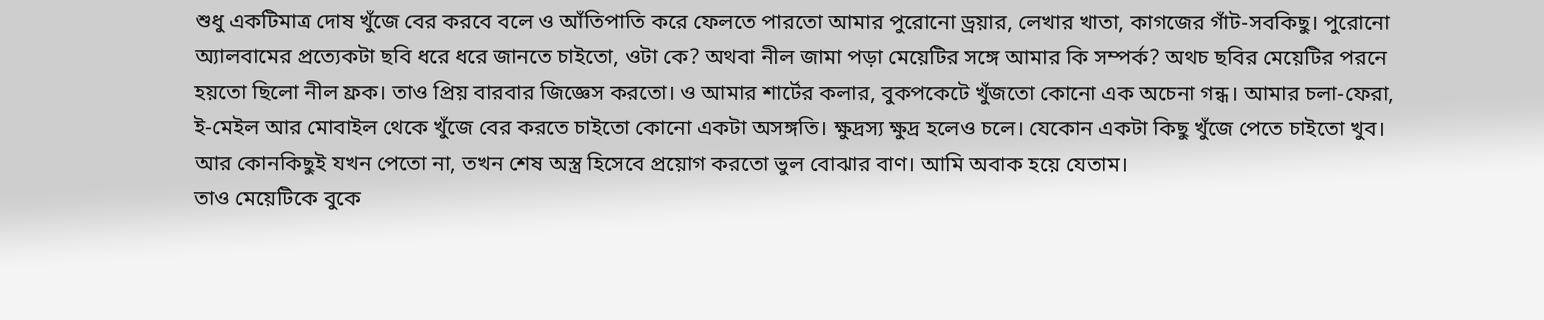শুধু একটিমাত্র দোষ খুঁজে বের করবে বলে ও আঁতিপাতি করে ফেলতে পারতো আমার পুরোনো ড্রয়ার, লেখার খাতা, কাগজের গাঁট-সবকিছু। পুরোনো অ্যালবামের প্রত্যেকটা ছবি ধরে ধরে জানতে চাইতো, ওটা কে? অথবা নীল জামা পড়া মেয়েটির সঙ্গে আমার কি সম্পর্ক? অথচ ছবির মেয়েটির পরনে হয়তো ছিলো নীল ফ্রক। তাও প্রিয় বারবার জিজ্ঞেস করতো। ও আমার শার্টের কলার, বুকপকেটে খুঁজতো কোনো এক অচেনা গন্ধ। আমার চলা-ফেরা, ই-মেইল আর মোবাইল থেকে খুঁজে বের করতে চাইতো কোনো একটা অসঙ্গতি। ক্ষুদ্রস্য ক্ষুদ্র হলেও চলে। যেকোন একটা কিছু খুঁজে পেতে চাইতো খুব। আর কোনকিছুই যখন পেতো না, তখন শেষ অস্ত্র হিসেবে প্রয়োগ করতো ভুল বোঝার বাণ। আমি অবাক হয়ে যেতাম।
তাও মেয়েটিকে বুকে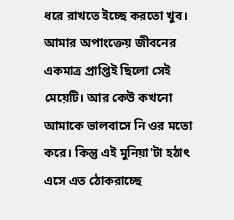ধরে রাখতে ইচ্ছে করতো খুব। আমার অপাংক্তেয় জীবনের একমাত্র প্রাপ্তিই ছিলো সেই মেয়েটি। আর কেউ কখনো আমাকে ভালবাসে নি ওর মতো করে। কিন্তু এই মুনিয়া'টা হঠাৎ এসে এত ঠোকরাচ্ছে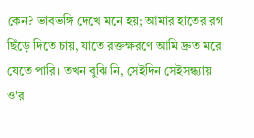কেন? ভাবভঙ্গি দেখে মনে হয়; আমার হাতের রগ ছিঁড়ে দিতে চায়, যাতে রক্তক্ষরণে আমি দ্রুত মরে যেতে পারি। তখন বুঝি নি, সেইদিন সেইসন্ধ্যায় ও'র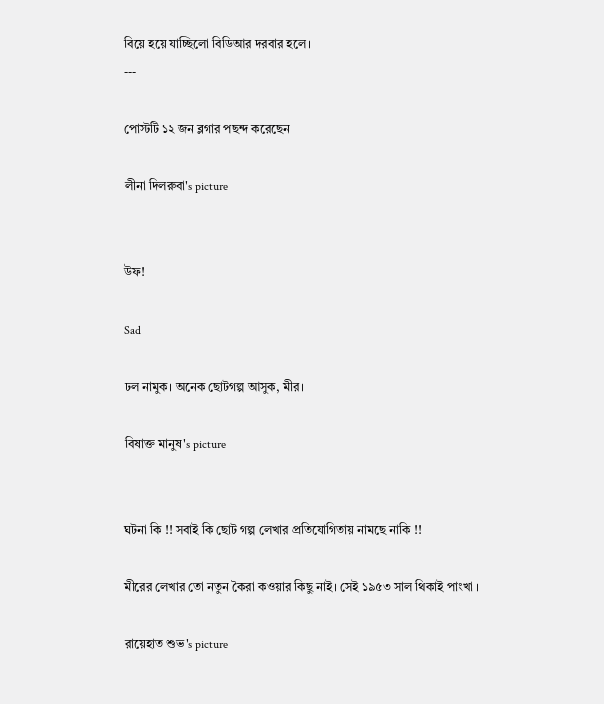বিয়ে হয়ে যাচ্ছিলো বিডিআর দরবার হলে।
---

পোস্টটি ১২ জন ব্লগার পছন্দ করেছেন

লীনা দিলরুবা's picture


উফ!

Sad

ঢল নামুক। অনেক ছোটগল্প আসুক, মীর।

বিষাক্ত মানুষ's picture


ঘটনা কি !! সবাই কি ছোট গল্প লেখার প্রতিযোগিতায় নামছে নাকি !!

মীরের লেখার তো নতুন কৈরা কওয়ার কিছু নাই। সেই ১৯৫৩ সাল থিকাই পাংখা ।

রায়েহাত শুভ's picture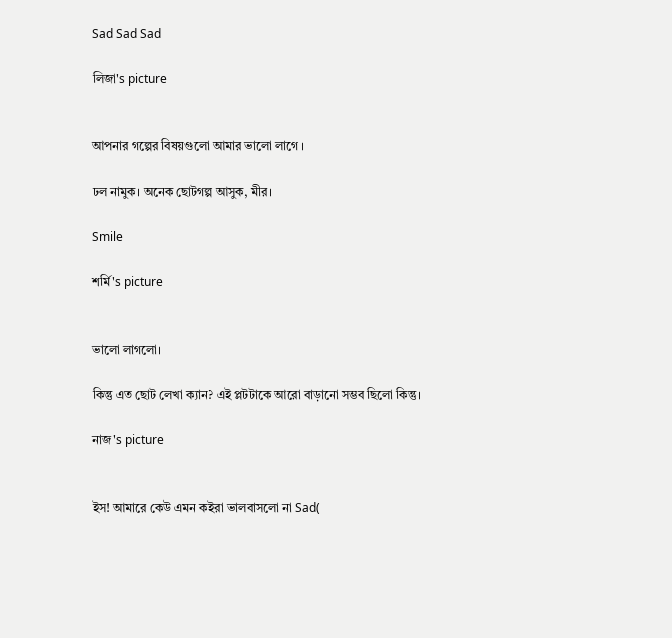Sad Sad Sad

লিজা's picture


আপনার গল্পের বিষয়গুলো আমার ভালো লাগে ।

ঢল নামুক। অনেক ছোটগল্প আসুক, মীর।

Smile

শর্মি's picture


ভালো লাগলো।

কিন্তু এত ছোট লেখা ক্যান? এই প্লটটাকে আরো বাড়ানো সম্ভব ছিলো কিন্তু।

নাজ's picture


ইস! আমারে কেউ এমন কইরা ভালবাসলো না Sad(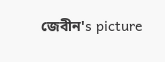জেবীন's picture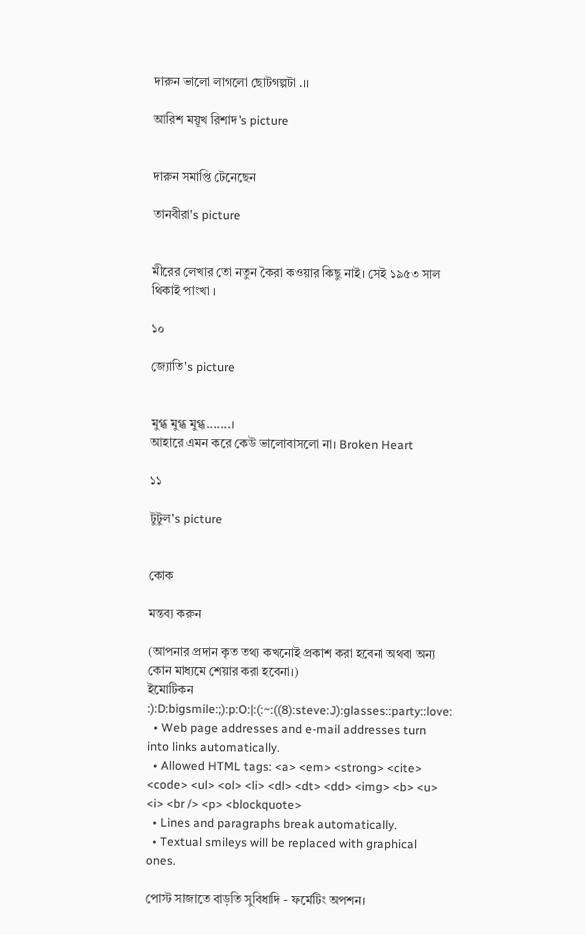দারুন ভালো লাগলো ছোটগল্পটা .।।

আরিশ ময়ূখ রিশাদ's picture


দারুন সমাপ্তি টেনেছেন

তানবীরা's picture


মীরের লেখার তো নতুন কৈরা কওয়ার কিছু নাই। সেই ১৯৫৩ সাল থিকাই পাংখা ।

১০

জ্যোতি's picture


মুগ্ধ মুগ্ধ মুগ্ধ.......।
আহারে এমন করে কেউ ভালোবাসলো না। Broken Heart

১১

টুটুল's picture


কোক

মন্তব্য করুন

(আপনার প্রদান কৃত তথ্য কখনোই প্রকাশ করা হবেনা অথবা অন্য কোন মাধ্যমে শেয়ার করা হবেনা।)
ইমোটিকন
:):D:bigsmile:;):p:O:|:(:~:((8):steve:J):glasses::party::love:
  • Web page addresses and e-mail addresses turn into links automatically.
  • Allowed HTML tags: <a> <em> <strong> <cite> <code> <ul> <ol> <li> <dl> <dt> <dd> <img> <b> <u> <i> <br /> <p> <blockquote>
  • Lines and paragraphs break automatically.
  • Textual smileys will be replaced with graphical ones.

পোস্ট সাজাতে বাড়তি সুবিধাদি - ফর্মেটিং অপশন।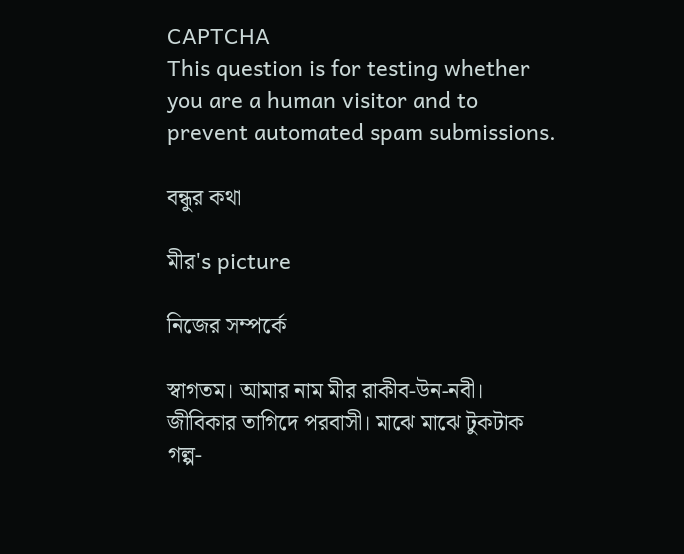CAPTCHA
This question is for testing whether you are a human visitor and to prevent automated spam submissions.

বন্ধুর কথা

মীর's picture

নিজের সম্পর্কে

স্বাগতম। আমার নাম মীর রাকীব-উন-নবী। জীবিকার তাগিদে পরবাসী। মাঝে মাঝে টুকটাক গল্প-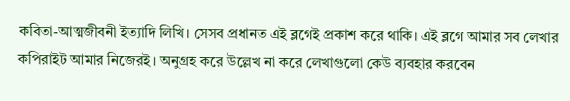কবিতা-আত্মজীবনী ইত্যাদি লিখি। সেসব প্রধানত এই ব্লগেই প্রকাশ করে থাকি। এই ব্লগে আমার সব লেখার কপিরাইট আমার নিজেরই। অনুগ্রহ করে উল্লেখ না করে লেখাগুলো কেউ ব্যবহার করবেন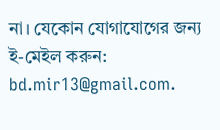না। যেকোন যোগাযোগের জন্য ই-মেইল করুন: bd.mir13@gmail.com.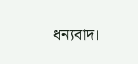ধন্যবাদ।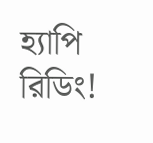হ্যাপি রিডিং!